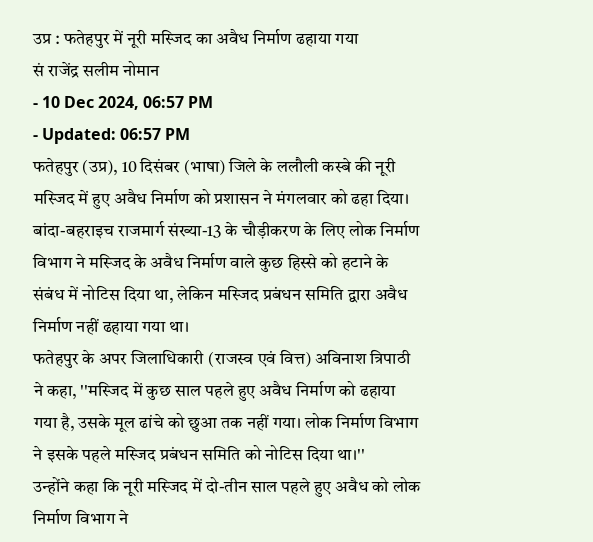उप्र : फतेहपुर में नूरी मस्जिद का अवैध निर्माण ढहाया गया
सं राजेंद्र सलीम नोमान
- 10 Dec 2024, 06:57 PM
- Updated: 06:57 PM
फतेहपुर (उप्र), 10 दिसंबर (भाषा) जिले के ललौली कस्बे की नूरी मस्जिद में हुए अवैध निर्माण को प्रशासन ने मंगलवार को ढहा दिया।
बांदा-बहराइच राजमार्ग संख्या-13 के चौड़ीकरण के लिए लोक निर्माण विभाग ने मस्जिद के अवैध निर्माण वाले कुछ हिस्से को हटाने के संबंध में नोटिस दिया था, लेकिन मस्जिद प्रबंधन समिति द्वारा अवैध निर्माण नहीं ढहाया गया था।
फतेहपुर के अपर जिलाधिकारी (राजस्व एवं वित्त) अविनाश त्रिपाठी ने कहा, ''मस्जिद में कुछ साल पहले हुए अवैध निर्माण को ढहाया गया है, उसके मूल ढांचे को छुआ तक नहीं गया। लोक निर्माण विभाग ने इसके पहले मस्जिद प्रबंधन समिति को नोटिस दिया था।''
उन्होंने कहा कि नूरी मस्जिद में दो-तीन साल पहले हुए अवैध को लोक निर्माण विभाग ने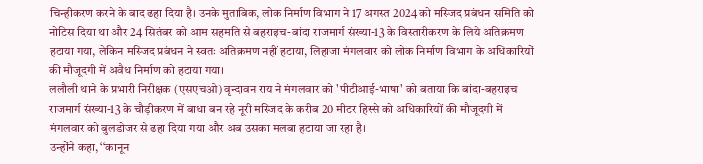चिन्हीकरण करने के बाद ढहा दिया है। उनके मुताबिक, लोक निर्माण विभाग ने 17 अगस्त 2024 को मस्जिद प्रबंधन समिति को नोटिस दिया था और 24 सितंबर को आम सहमति से बहराइच-बांदा राजमार्ग संख्या-13 के विस्तारीकरण के लिये अतिक्रमण हटाया गया, लेकिन मस्जिद प्रबंधन ने स्वतः अतिक्रमण नहीं हटाया, लिहाजा मंगलवार को लोक निर्माण विभाग के अधिकारियों की मौजूदगी में अवैध निर्माण को हटाया गया।
ललौली थाने के प्रभारी निरीक्षक (एसएचओ) वृन्दावन राय ने मंगलवार को 'पीटीआई-भाषा' को बताया कि बांदा-बहराइच राजमार्ग संख्या-13 के चौड़ीकरण में बाधा बन रहे नूरी मस्जिद के करीब 20 मीटर हिस्से को अधिकारियों की मौजूदगी में मंगलवार को बुलडोजर से ढहा दिया गया और अब उसका मलबा हटाया जा रहा है।
उन्होंने कहा, ‘‘कानून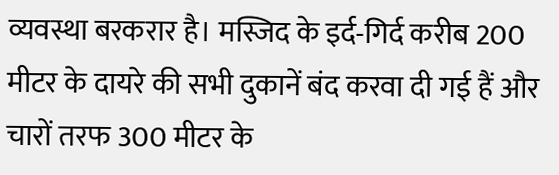व्यवस्था बरकरार है। मस्जिद के इर्द-गिर्द करीब 200 मीटर के दायरे की सभी दुकानें बंद करवा दी गई हैं और चारों तरफ 300 मीटर के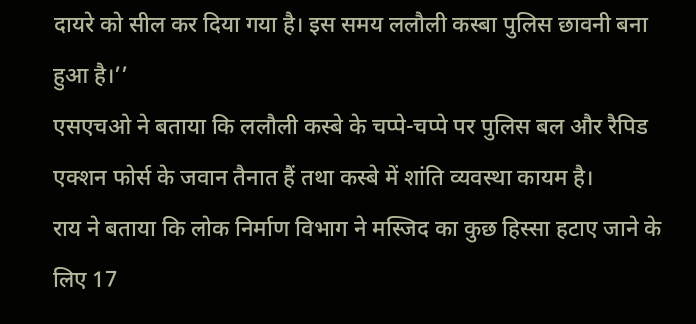दायरे को सील कर दिया गया है। इस समय ललौली कस्बा पुलिस छावनी बना हुआ है।’’
एसएचओ ने बताया कि ललौली कस्बे के चप्पे-चप्पे पर पुलिस बल और रैपिड एक्शन फोर्स के जवान तैनात हैं तथा कस्बे में शांति व्यवस्था कायम है।
राय ने बताया कि लोक निर्माण विभाग ने मस्जिद का कुछ हिस्सा हटाए जाने के लिए 17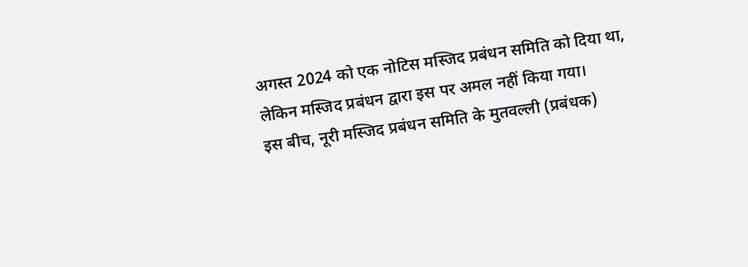अगस्त 2024 को एक नोटिस मस्जिद प्रबंधन समिति को दिया था, लेकिन मस्जिद प्रबंधन द्वारा इस पर अमल नहीं किया गया।
इस बीच, नूरी मस्जिद प्रबंधन समिति के मुतवल्ली (प्रबंधक)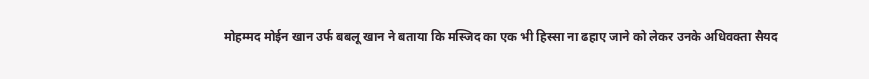मोहम्मद मोईन खान उर्फ बबलू खान ने बताया कि मस्जिद का एक भी हिस्सा ना ढहाए जाने को लेकर उनके अधिवक्ता सैयद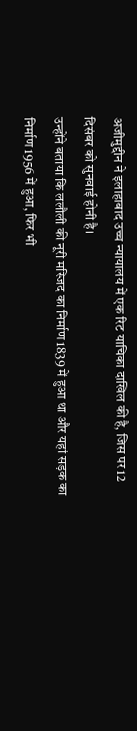अजीमुद्दीन ने इलाहाबाद उच्च न्यायालय में एक रिट याचिका दाखिल की है, जिस पर 12 दिसंबर को सुनवाई होनी है।
उन्होंने बताया कि ललौली की नूरी मस्जिद का निर्माण 1839 में हुआ था और यहां सड़क का निर्माण 1956 में हुआ, फिर भी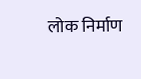लोक निर्माण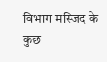विभाग मस्जिद के कुछ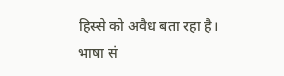हिस्से को अवैध बता रहा है।
भाषा सं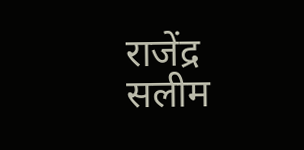राजेंद्र सलीम